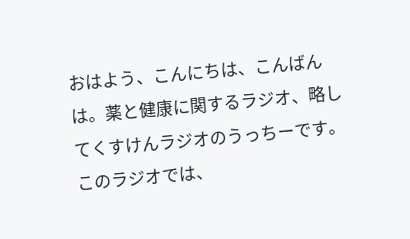おはよう、こんにちは、こんばんは。薬と健康に関するラジオ、略してくすけんラジオのうっちーです。
このラジオでは、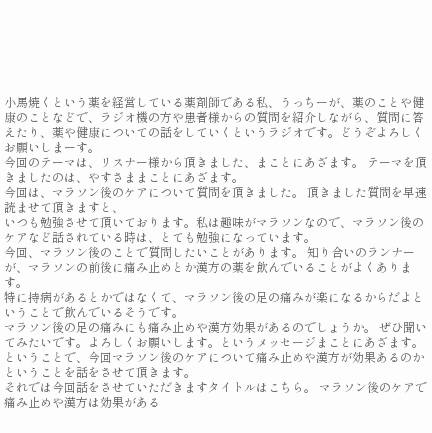小馬焼くという薬を経営している薬剤師である私、うっちーが、薬のことや健康のことなどで、ラジオ機の方や患者様からの質問を紹介しながら、質問に答えたり、薬や健康についての話をしていくというラジオです。どうぞよろしくお願いしまーす。
今回のテーマは、リスナー様から頂きました、まことにあざます。 テーマを頂きましたのは、やすさままことにあざます。
今回は、マラソン後のケアについて質問を頂きました。 頂きました質問を早速読ませて頂きますと、
いつも勉強させて頂いております。私は趣味がマラソンなので、マラソン後のケアなど話されている時は、とても勉強になっています。
今回、マラソン後のことで質問したいことがあります。 知り合いのランナーが、マラソンの前後に痛み止めとか漢方の薬を飲んでいることがよくあります。
特に持病があるとかではなくて、マラソン後の足の痛みが楽になるからだよということで飲んでいるそうです。
マラソン後の足の痛みにも痛み止めや漢方効果があるのでしょうか。 ぜひ聞いてみたいです。よろしくお願いします。というメッセージまことにあざます。
ということで、今回マラソン後のケアについて痛み止めや漢方が効果あるのかということを話をさせて頂きます。
それでは今回話をさせていただきますタイトルはこちら。 マラソン後のケアで痛み止めや漢方は効果がある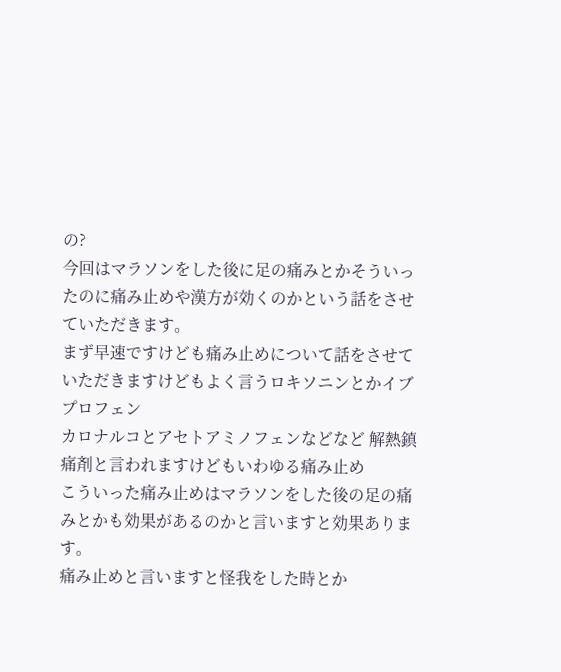の?
今回はマラソンをした後に足の痛みとかそういったのに痛み止めや漢方が効くのかという話をさせていただきます。
まず早速ですけども痛み止めについて話をさせていただきますけどもよく言うロキソニンとかイブプロフェン
カロナルコとアセトアミノフェンなどなど 解熱鎮痛剤と言われますけどもいわゆる痛み止め
こういった痛み止めはマラソンをした後の足の痛みとかも効果があるのかと言いますと効果あります。
痛み止めと言いますと怪我をした時とか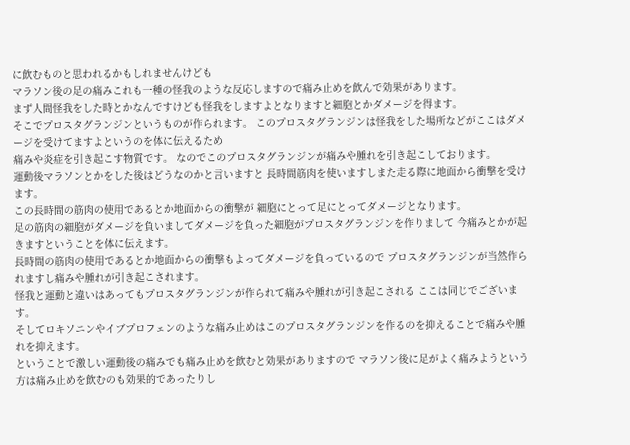に飲むものと思われるかもしれませんけども
マラソン後の足の痛みこれも一種の怪我のような反応しますので痛み止めを飲んで効果があります。
まず人間怪我をした時とかなんですけども怪我をしますよとなりますと細胞とかダメージを得ます。
そこでプロスタグランジンというものが作られます。 このプロスタグランジンは怪我をした場所などがここはダメージを受けてますよというのを体に伝えるため
痛みや炎症を引き起こす物質です。 なのでこのプロスタグランジンが痛みや腫れを引き起こしております。
運動後マラソンとかをした後はどうなのかと言いますと 長時間筋肉を使いますしまた走る際に地面から衝撃を受けます。
この長時間の筋肉の使用であるとか地面からの衝撃が 細胞にとって足にとってダメージとなります。
足の筋肉の細胞がダメージを負いましてダメージを負った細胞がプロスタグランジンを作りまして 今痛みとかが起きますということを体に伝えます。
長時間の筋肉の使用であるとか地面からの衝撃もよってダメージを負っているので プロスタグランジンが当然作られますし痛みや腫れが引き起こされます。
怪我と運動と違いはあってもプロスタグランジンが作られて痛みや腫れが引き起こされる ここは同じでございます。
そしてロキソニンやイブプロフェンのような痛み止めはこのプロスタグランジンを作るのを抑えることで痛みや腫れを抑えます。
ということで激しい運動後の痛みでも痛み止めを飲むと効果がありますので マラソン後に足がよく痛みようという方は痛み止めを飲むのも効果的であったりし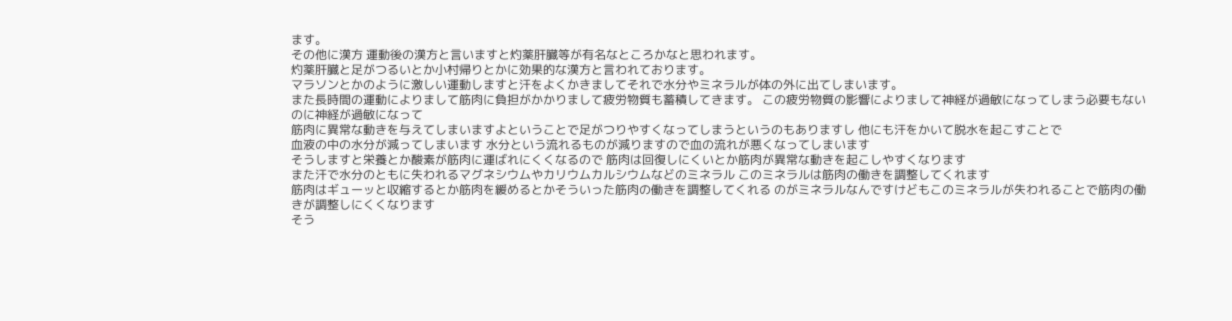ます。
その他に漢方 運動後の漢方と言いますと灼薬肝臓等が有名なところかなと思われます。
灼薬肝臓と足がつるいとか小村帰りとかに効果的な漢方と言われております。
マラソンとかのように激しい運動しますと汗をよくかきましてそれで水分やミネラルが体の外に出てしまいます。
また長時間の運動によりまして筋肉に負担がかかりまして疲労物質も蓄積してきます。 この疲労物質の影響によりまして神経が過敏になってしまう必要もないのに神経が過敏になって
筋肉に異常な動きを与えてしまいますよということで足がつりやすくなってしまうというのもありますし 他にも汗をかいて脱水を起こすことで
血液の中の水分が減ってしまいます 水分という流れるものが減りますので血の流れが悪くなってしまいます
そうしますと栄養とか酸素が筋肉に運ばれにくくなるので 筋肉は回復しにくいとか筋肉が異常な動きを起こしやすくなります
また汗で水分のともに失われるマグネシウムやカリウムカルシウムなどのミネラル このミネラルは筋肉の働きを調整してくれます
筋肉はギューッと収縮するとか筋肉を緩めるとかそういった筋肉の働きを調整してくれる のがミネラルなんですけどもこのミネラルが失われることで筋肉の働きが調整しにくくなります
そう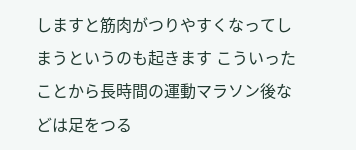しますと筋肉がつりやすくなってしまうというのも起きます こういったことから長時間の運動マラソン後などは足をつる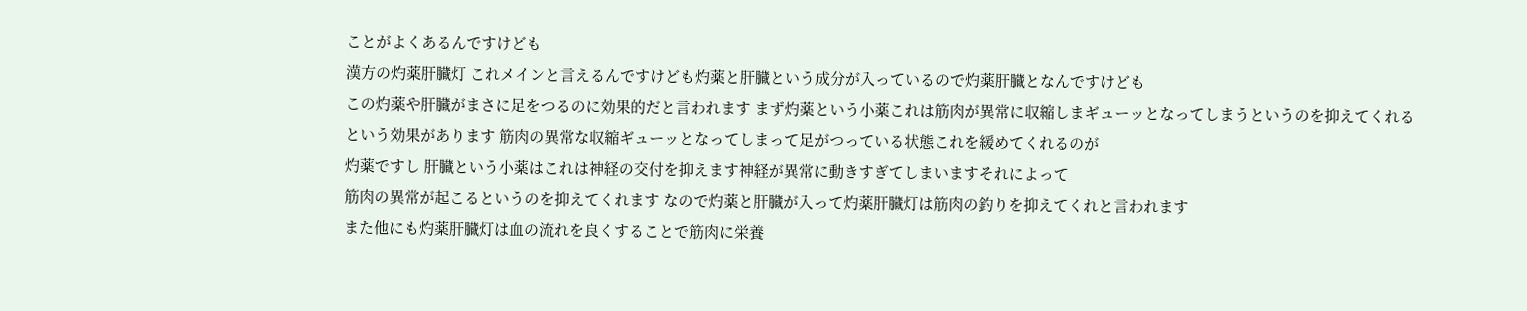ことがよくあるんですけども
漢方の灼薬肝臓灯 これメインと言えるんですけども灼薬と肝臓という成分が入っているので灼薬肝臓となんですけども
この灼薬や肝臓がまさに足をつるのに効果的だと言われます まず灼薬という小薬これは筋肉が異常に収縮しまギューッとなってしまうというのを抑えてくれる
という効果があります 筋肉の異常な収縮ギューッとなってしまって足がつっている状態これを緩めてくれるのが
灼薬ですし 肝臓という小薬はこれは神経の交付を抑えます神経が異常に動きすぎてしまいますそれによって
筋肉の異常が起こるというのを抑えてくれます なので灼薬と肝臓が入って灼薬肝臓灯は筋肉の釣りを抑えてくれと言われます
また他にも灼薬肝臓灯は血の流れを良くすることで筋肉に栄養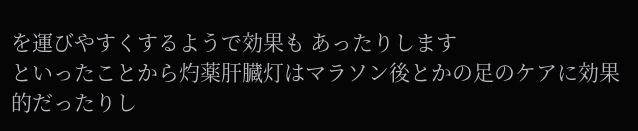を運びやすくするようで効果も あったりします
といったことから灼薬肝臓灯はマラソン後とかの足のケアに効果的だったりし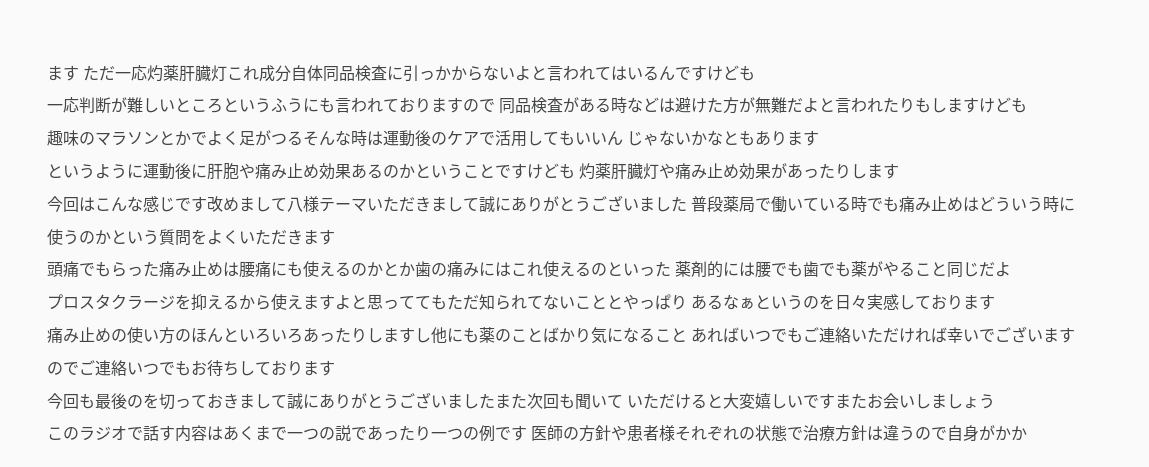ます ただ一応灼薬肝臓灯これ成分自体同品検査に引っかからないよと言われてはいるんですけども
一応判断が難しいところというふうにも言われておりますので 同品検査がある時などは避けた方が無難だよと言われたりもしますけども
趣味のマラソンとかでよく足がつるそんな時は運動後のケアで活用してもいいん じゃないかなともあります
というように運動後に肝胞や痛み止め効果あるのかということですけども 灼薬肝臓灯や痛み止め効果があったりします
今回はこんな感じです改めまして八様テーマいただきまして誠にありがとうございました 普段薬局で働いている時でも痛み止めはどういう時に使うのかという質問をよくいただきます
頭痛でもらった痛み止めは腰痛にも使えるのかとか歯の痛みにはこれ使えるのといった 薬剤的には腰でも歯でも薬がやること同じだよ
プロスタクラージを抑えるから使えますよと思っててもただ知られてないこととやっぱり あるなぁというのを日々実感しております
痛み止めの使い方のほんといろいろあったりしますし他にも薬のことばかり気になること あればいつでもご連絡いただければ幸いでございますのでご連絡いつでもお待ちしております
今回も最後のを切っておきまして誠にありがとうございましたまた次回も聞いて いただけると大変嬉しいですまたお会いしましょう
このラジオで話す内容はあくまで一つの説であったり一つの例です 医師の方針や患者様それぞれの状態で治療方針は違うので自身がかか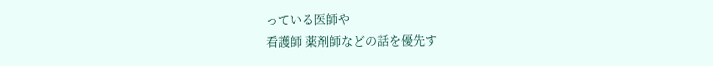っている医師や
看護師 薬剤師などの話を優先す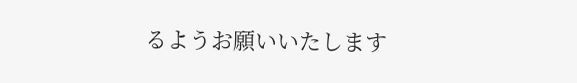るようお願いいたします